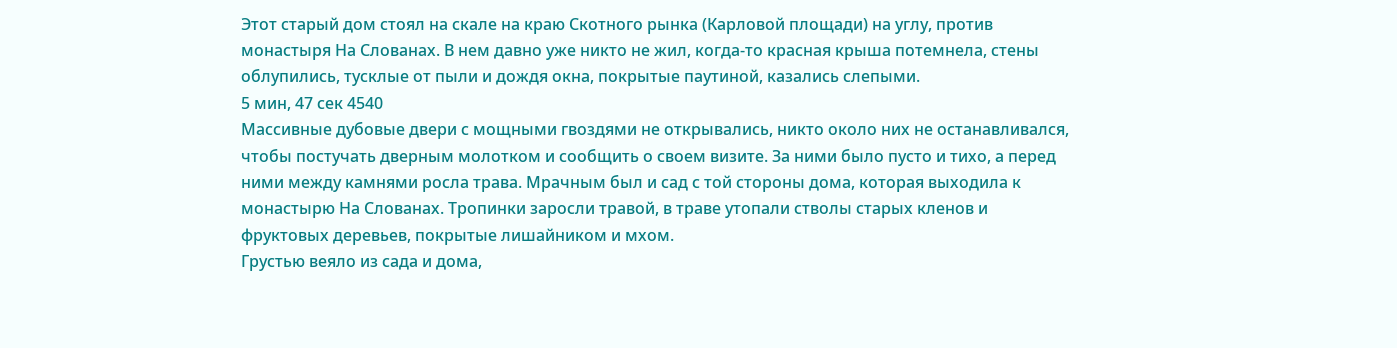Этот старый дом стоял на скале на краю Скотного рынка (Карловой площади) на углу, против монастыря На Слованах. В нем давно уже никто не жил, когда-то красная крыша потемнела, стены облупились, тусклые от пыли и дождя окна, покрытые паутиной, казались слепыми.
5 мин, 47 сек 4540
Массивные дубовые двери с мощными гвоздями не открывались, никто около них не останавливался, чтобы постучать дверным молотком и сообщить о своем визите. За ними было пусто и тихо, а перед ними между камнями росла трава. Мрачным был и сад с той стороны дома, которая выходила к монастырю На Слованах. Тропинки заросли травой, в траве утопали стволы старых кленов и фруктовых деревьев, покрытые лишайником и мхом.
Грустью веяло из сада и дома,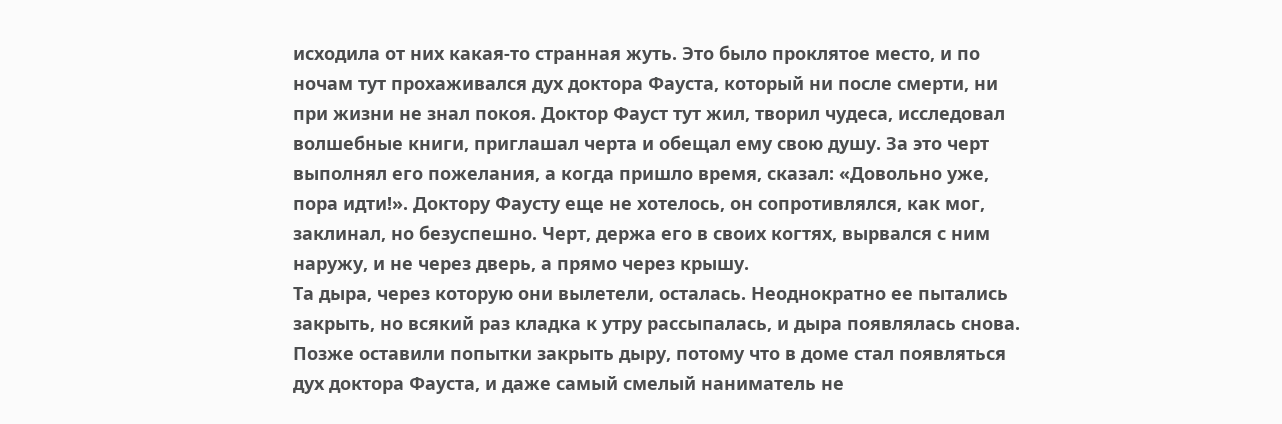исходила от них какая-то странная жуть. Это было проклятое место, и по ночам тут прохаживался дух доктора Фауста, который ни после смерти, ни при жизни не знал покоя. Доктор Фауст тут жил, творил чудеса, исследовал волшебные книги, приглашал черта и обещал ему свою душу. За это черт выполнял его пожелания, а когда пришло время, сказал: «Довольно уже, пора идти!». Доктору Фаусту еще не хотелось, он сопротивлялся, как мог, заклинал, но безуспешно. Черт, держа его в своих когтях, вырвался с ним наружу, и не через дверь, а прямо через крышу.
Та дыра, через которую они вылетели, осталась. Неоднократно ее пытались закрыть, но всякий раз кладка к утру рассыпалась, и дыра появлялась снова. Позже оставили попытки закрыть дыру, потому что в доме стал появляться дух доктора Фауста, и даже самый смелый наниматель не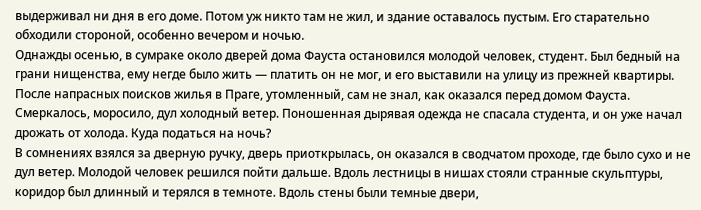выдерживал ни дня в его доме. Потом уж никто там не жил, и здание оставалось пустым. Его старательно обходили стороной, особенно вечером и ночью.
Однажды осенью, в сумраке около дверей дома Фауста остановился молодой человек, студент. Был бедный на грани нищенства, ему негде было жить — платить он не мог, и его выставили на улицу из прежней квартиры. После напрасных поисков жилья в Праге, утомленный, сам не знал, как оказался перед домом Фауста. Смеркалось, моросило, дул холодный ветер. Поношенная дырявая одежда не спасала студента, и он уже начал дрожать от холода. Куда податься на ночь?
В сомнениях взялся за дверную ручку, дверь приоткрылась, он оказался в сводчатом проходе, где было сухо и не дул ветер. Молодой человек решился пойти дальше. Вдоль лестницы в нишах стояли странные скульптуры, коридор был длинный и терялся в темноте. Вдоль стены были темные двери,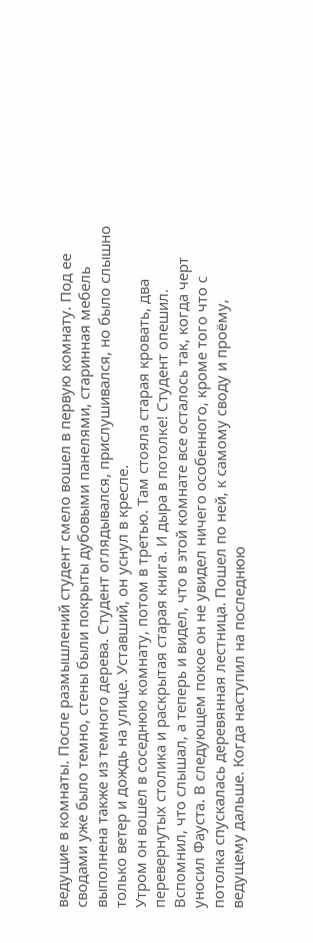ведущие в комнаты. После размышлений студент смело вошел в первую комнату. Под ее сводами уже было темно, стены были покрыты дубовыми панелями, старинная мебель выполнена также из темного дерева. Студент оглядывался, прислушивался, но было слышно только ветер и дождь на улице. Уставший, он уснул в кресле.
Утром он вошел в соседнюю комнату, потом в третью. Там стояла старая кровать, два перевернутых столика и раскрытая старая книга. И дыра в потолке! Студент опешил. Вспомнил, что слышал, а теперь и видел, что в этой комнате все осталось так, когда черт уносил Фауста. В следующем покое он не увидел ничего особенного, кроме того что с потолка спускалась деревянная лестница. Пошел по ней, к самому своду и проёму, ведущему дальше. Когда наступил на последнюю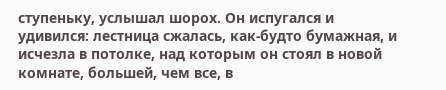ступеньку, услышал шорох. Он испугался и удивился: лестница сжалась, как-будто бумажная, и исчезла в потолке, над которым он стоял в новой комнате, большей, чем все, в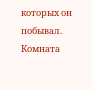которых он побывал.
Комната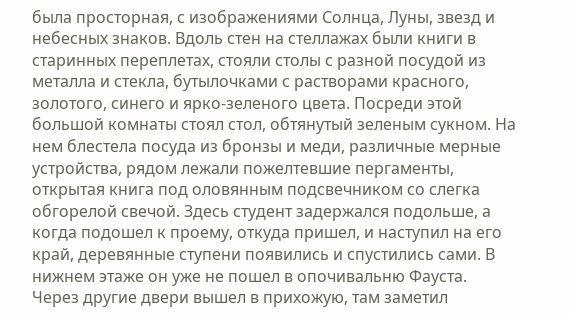была просторная, с изображениями Солнца, Луны, звезд и небесных знаков. Вдоль стен на стеллажах были книги в старинных переплетах, стояли столы с разной посудой из металла и стекла, бутылочками с растворами красного, золотого, синего и ярко-зеленого цвета. Посреди этой большой комнаты стоял стол, обтянутый зеленым сукном. На нем блестела посуда из бронзы и меди, различные мерные устройства, рядом лежали пожелтевшие пергаменты, открытая книга под оловянным подсвечником со слегка обгорелой свечой. Здесь студент задержался подольше, а когда подошел к проему, откуда пришел, и наступил на его край, деревянные ступени появились и спустились сами. В нижнем этаже он уже не пошел в опочивальню Фауста.
Через другие двери вышел в прихожую, там заметил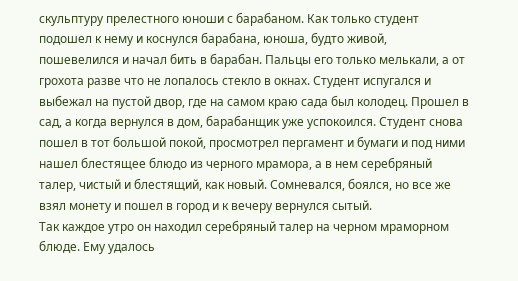скульптуру прелестного юноши с барабаном. Как только студент подошел к нему и коснулся барабана, юноша, будто живой, пошевелился и начал бить в барабан. Пальцы его только мелькали, а от грохота разве что не лопалось стекло в окнах. Студент испугался и выбежал на пустой двор, где на самом краю сада был колодец. Прошел в сад, а когда вернулся в дом, барабанщик уже успокоился. Студент снова пошел в тот большой покой, просмотрел пергамент и бумаги и под ними нашел блестящее блюдо из черного мрамора, а в нем серебряный талер, чистый и блестящий, как новый. Сомневался, боялся, но все же взял монету и пошел в город и к вечеру вернулся сытый.
Так каждое утро он находил серебряный талер на черном мраморном блюде. Ему удалось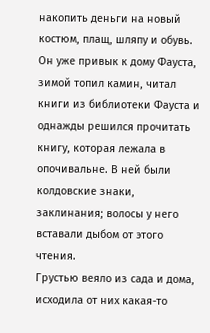накопить деньги на новый костюм, плащ, шляпу и обувь. Он уже привык к дому Фауста, зимой топил камин, читал книги из библиотеки Фауста и однажды решился прочитать книгу, которая лежала в опочивальне. В ней были колдовские знаки, заклинания; волосы у него вставали дыбом от этого чтения.
Грустью веяло из сада и дома, исходила от них какая-то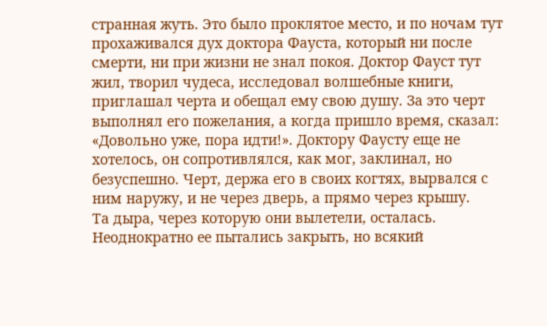странная жуть. Это было проклятое место, и по ночам тут прохаживался дух доктора Фауста, который ни после смерти, ни при жизни не знал покоя. Доктор Фауст тут жил, творил чудеса, исследовал волшебные книги, приглашал черта и обещал ему свою душу. За это черт выполнял его пожелания, а когда пришло время, сказал: «Довольно уже, пора идти!». Доктору Фаусту еще не хотелось, он сопротивлялся, как мог, заклинал, но безуспешно. Черт, держа его в своих когтях, вырвался с ним наружу, и не через дверь, а прямо через крышу.
Та дыра, через которую они вылетели, осталась. Неоднократно ее пытались закрыть, но всякий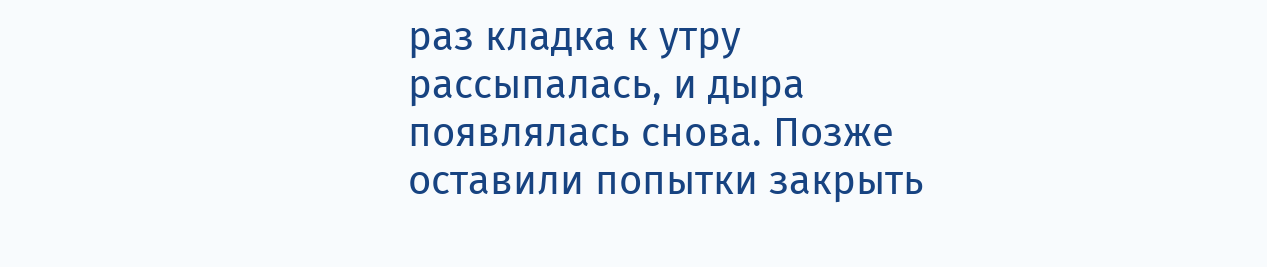раз кладка к утру рассыпалась, и дыра появлялась снова. Позже оставили попытки закрыть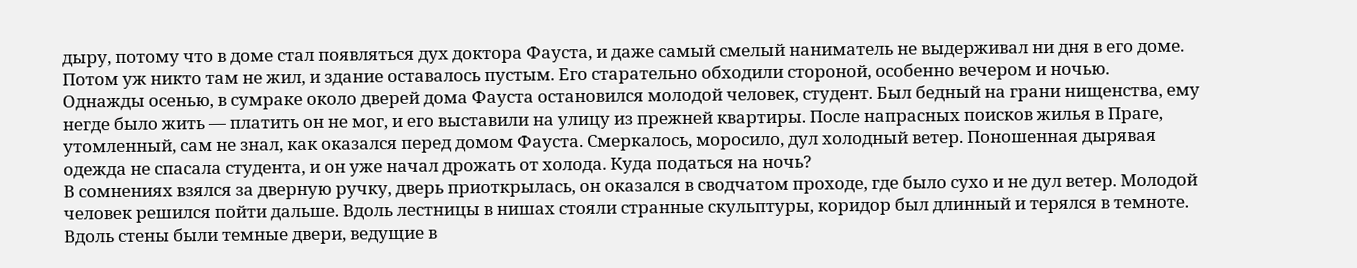дыру, потому что в доме стал появляться дух доктора Фауста, и даже самый смелый наниматель не выдерживал ни дня в его доме. Потом уж никто там не жил, и здание оставалось пустым. Его старательно обходили стороной, особенно вечером и ночью.
Однажды осенью, в сумраке около дверей дома Фауста остановился молодой человек, студент. Был бедный на грани нищенства, ему негде было жить — платить он не мог, и его выставили на улицу из прежней квартиры. После напрасных поисков жилья в Праге, утомленный, сам не знал, как оказался перед домом Фауста. Смеркалось, моросило, дул холодный ветер. Поношенная дырявая одежда не спасала студента, и он уже начал дрожать от холода. Куда податься на ночь?
В сомнениях взялся за дверную ручку, дверь приоткрылась, он оказался в сводчатом проходе, где было сухо и не дул ветер. Молодой человек решился пойти дальше. Вдоль лестницы в нишах стояли странные скульптуры, коридор был длинный и терялся в темноте. Вдоль стены были темные двери, ведущие в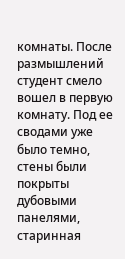комнаты. После размышлений студент смело вошел в первую комнату. Под ее сводами уже было темно, стены были покрыты дубовыми панелями, старинная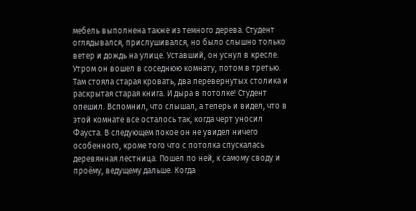мебель выполнена также из темного дерева. Студент оглядывался, прислушивался, но было слышно только ветер и дождь на улице. Уставший, он уснул в кресле.
Утром он вошел в соседнюю комнату, потом в третью. Там стояла старая кровать, два перевернутых столика и раскрытая старая книга. И дыра в потолке! Студент опешил. Вспомнил, что слышал, а теперь и видел, что в этой комнате все осталось так, когда черт уносил Фауста. В следующем покое он не увидел ничего особенного, кроме того что с потолка спускалась деревянная лестница. Пошел по ней, к самому своду и проёму, ведущему дальше. Когда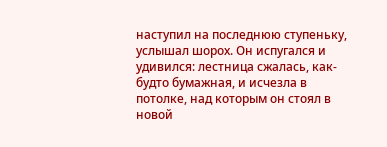наступил на последнюю ступеньку, услышал шорох. Он испугался и удивился: лестница сжалась, как-будто бумажная, и исчезла в потолке, над которым он стоял в новой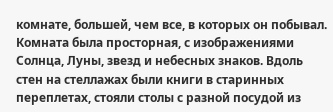комнате, большей, чем все, в которых он побывал.
Комната была просторная, с изображениями Солнца, Луны, звезд и небесных знаков. Вдоль стен на стеллажах были книги в старинных переплетах, стояли столы с разной посудой из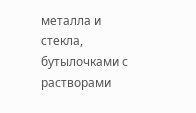металла и стекла, бутылочками с растворами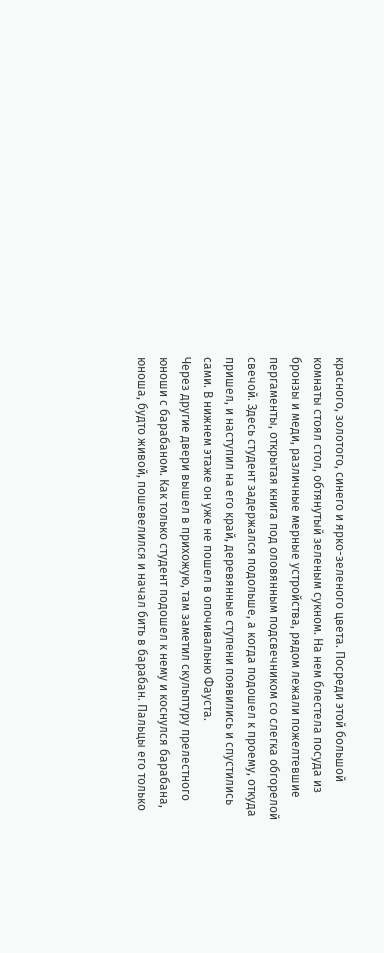красного, золотого, синего и ярко-зеленого цвета. Посреди этой большой комнаты стоял стол, обтянутый зеленым сукном. На нем блестела посуда из бронзы и меди, различные мерные устройства, рядом лежали пожелтевшие пергаменты, открытая книга под оловянным подсвечником со слегка обгорелой свечой. Здесь студент задержался подольше, а когда подошел к проему, откуда пришел, и наступил на его край, деревянные ступени появились и спустились сами. В нижнем этаже он уже не пошел в опочивальню Фауста.
Через другие двери вышел в прихожую, там заметил скульптуру прелестного юноши с барабаном. Как только студент подошел к нему и коснулся барабана, юноша, будто живой, пошевелился и начал бить в барабан. Пальцы его только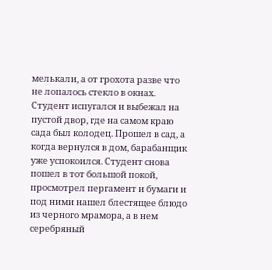мелькали, а от грохота разве что не лопалось стекло в окнах. Студент испугался и выбежал на пустой двор, где на самом краю сада был колодец. Прошел в сад, а когда вернулся в дом, барабанщик уже успокоился. Студент снова пошел в тот большой покой, просмотрел пергамент и бумаги и под ними нашел блестящее блюдо из черного мрамора, а в нем серебряный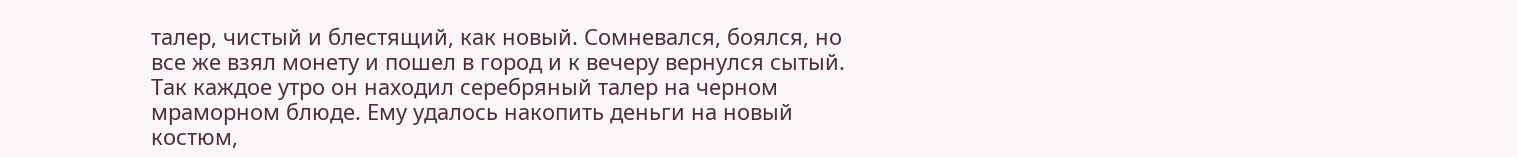талер, чистый и блестящий, как новый. Сомневался, боялся, но все же взял монету и пошел в город и к вечеру вернулся сытый.
Так каждое утро он находил серебряный талер на черном мраморном блюде. Ему удалось накопить деньги на новый костюм,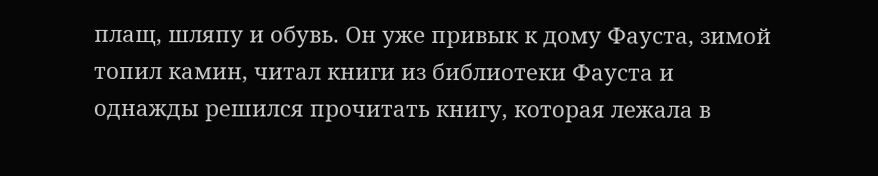плащ, шляпу и обувь. Он уже привык к дому Фауста, зимой топил камин, читал книги из библиотеки Фауста и однажды решился прочитать книгу, которая лежала в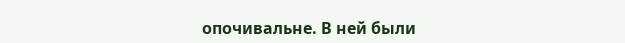опочивальне. В ней были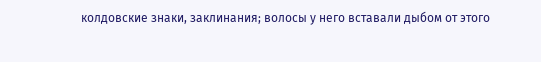колдовские знаки, заклинания; волосы у него вставали дыбом от этого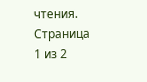чтения.
Страница 1 из 2